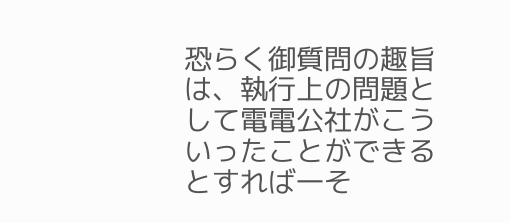恐らく御質問の趣旨は、執行上の問題として電電公社がこういったことができるとすれば一そ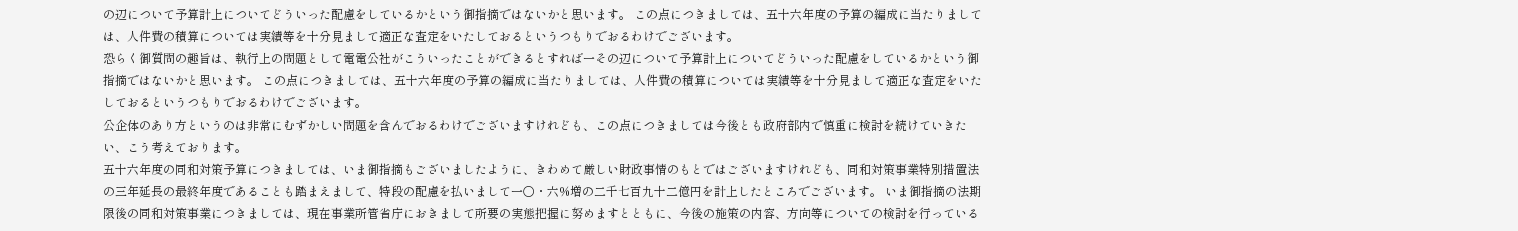の辺について予算計上についてどういった配慮をしているかという御指摘ではないかと思います。 この点につきましては、五十六年度の予算の編成に当たりましては、人件費の積算については実績等を十分見まして適正な査定をいたしておるというつもりでおるわけでございます。
恐らく御質問の趣旨は、執行上の問題として電電公社がこういったことができるとすれば一その辺について予算計上についてどういった配慮をしているかという御指摘ではないかと思います。 この点につきましては、五十六年度の予算の編成に当たりましては、人件費の積算については実績等を十分見まして適正な査定をいたしておるというつもりでおるわけでございます。
公企体のあり方というのは非常にむずかしい問題を含んでおるわけでございますけれども、この点につきましては今後とも政府部内で慎重に検討を続けていきたい、こう考えております。
五十六年度の同和対策予算につきましては、いま御指摘もございましたように、きわめて厳しい財政事情のもとではございますけれども、同和対策事業特別措置法の三年延長の最終年度であることも踏まえまして、特段の配慮を払いまして一〇・六%増の二千七百九十二億円を計上したところでございます。 いま御指摘の法期限後の同和対策事業につきましては、現在事業所管省庁におきまして所要の実態把握に努めますとともに、今後の施策の内容、方向等についての検討を行っている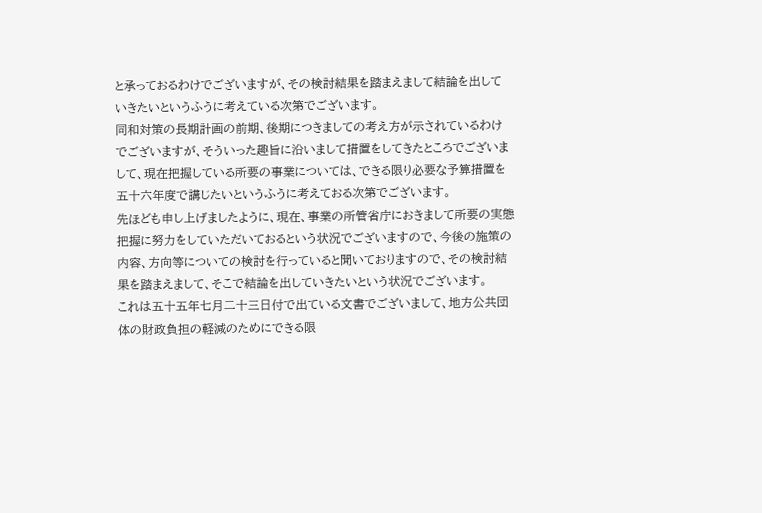と承っておるわけでございますが、その検討結果を踏まえまして結論を出していきたいというふうに考えている次第でございます。
同和対策の長期計画の前期、後期につきましての考え方が示されているわけでございますが、そういった趣旨に沿いまして措置をしてきたところでございまして、現在把握している所要の事業については、できる限り必要な予算措置を五十六年度で講じたいというふうに考えておる次第でございます。
先ほども申し上げましたように、現在、事業の所管省庁におきまして所要の実態把握に努力をしていただいておるという状況でございますので、今後の施策の内容、方向等についての検討を行っていると聞いておりますので、その検討結果を踏まえまして、そこで結論を出していきたいという状況でございます。
これは五十五年七月二十三日付で出ている文書でございまして、地方公共団体の財政負担の軽減のためにできる限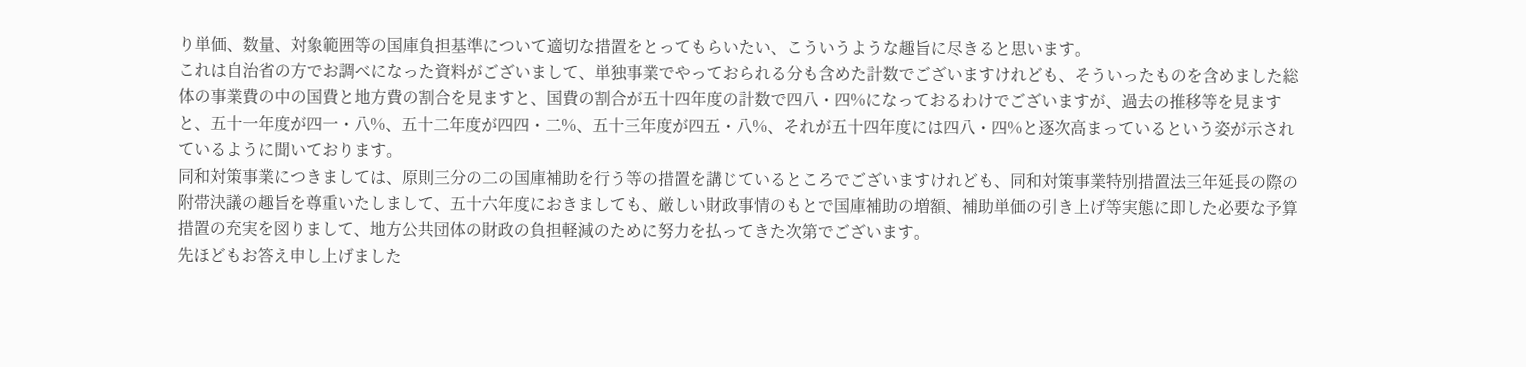り単価、数量、対象範囲等の国庫負担基準について適切な措置をとってもらいたい、こういうような趣旨に尽きると思います。
これは自治省の方でお調べになった資料がございまして、単独事業でやっておられる分も含めた計数でございますけれども、そういったものを含めました総体の事業費の中の国費と地方費の割合を見ますと、国費の割合が五十四年度の計数で四八・四%になっておるわけでございますが、過去の推移等を見ますと、五十一年度が四一・八%、五十二年度が四四・二%、五十三年度が四五・八%、それが五十四年度には四八・四%と逐次高まっているという姿が示されているように聞いております。
同和対策事業につきましては、原則三分の二の国庫補助を行う等の措置を講じているところでございますけれども、同和対策事業特別措置法三年延長の際の附帯決議の趣旨を尊重いたしまして、五十六年度におきましても、厳しい財政事情のもとで国庫補助の増額、補助単価の引き上げ等実態に即した必要な予算措置の充実を図りまして、地方公共団体の財政の負担軽減のために努力を払ってきた次第でございます。
先ほどもお答え申し上げました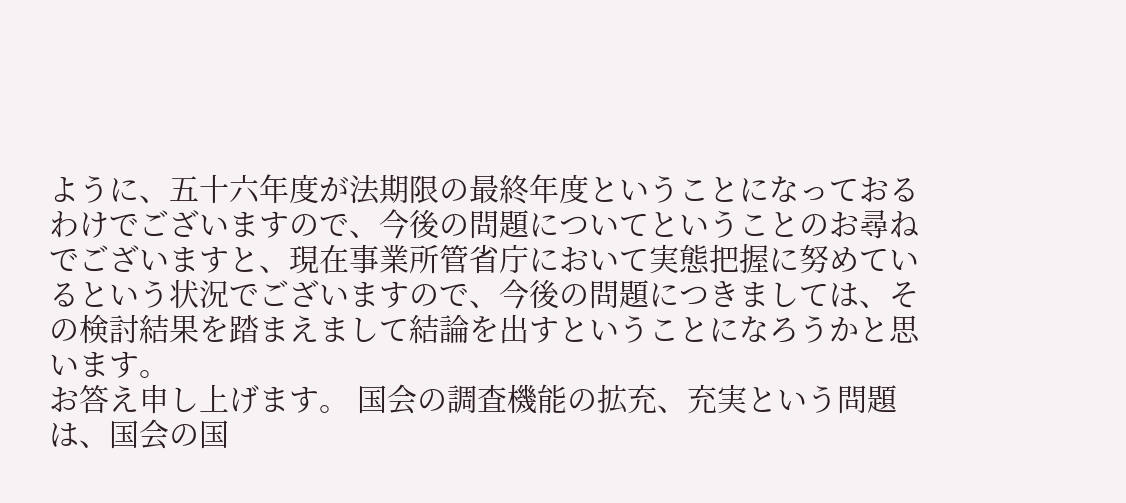ように、五十六年度が法期限の最終年度ということになっておるわけでございますので、今後の問題についてということのお尋ねでございますと、現在事業所管省庁において実態把握に努めているという状況でございますので、今後の問題につきましては、その検討結果を踏まえまして結論を出すということになろうかと思います。
お答え申し上げます。 国会の調査機能の拡充、充実という問題は、国会の国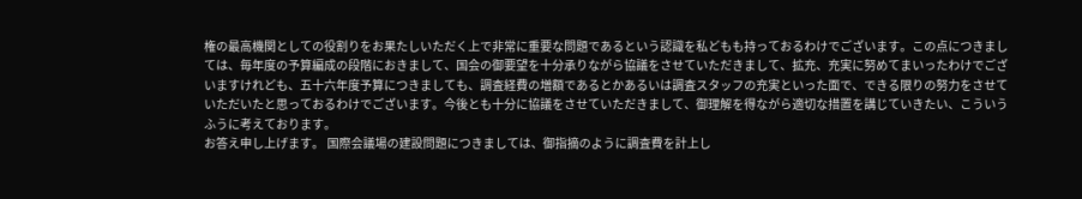権の最高機関としての役割りをお果たしいただく上で非常に重要な問題であるという認識を私どもも持っておるわけでございます。この点につきましては、毎年度の予算編成の段階におきまして、国会の御要望を十分承りながら協議をさせていただきまして、拡充、充実に努めてまいったわけでございますけれども、五十六年度予算につきましても、調査経費の増額であるとかあるいは調査スタッフの充実といった面で、できる限りの努力をさせていただいたと思っておるわけでございます。今後とも十分に協議をさせていただきまして、御理解を得ながら適切な措置を講じていきたい、こういうふうに考えております。
お答え申し上げます。 国際会議場の建設問題につきましては、御指摘のように調査費を計上し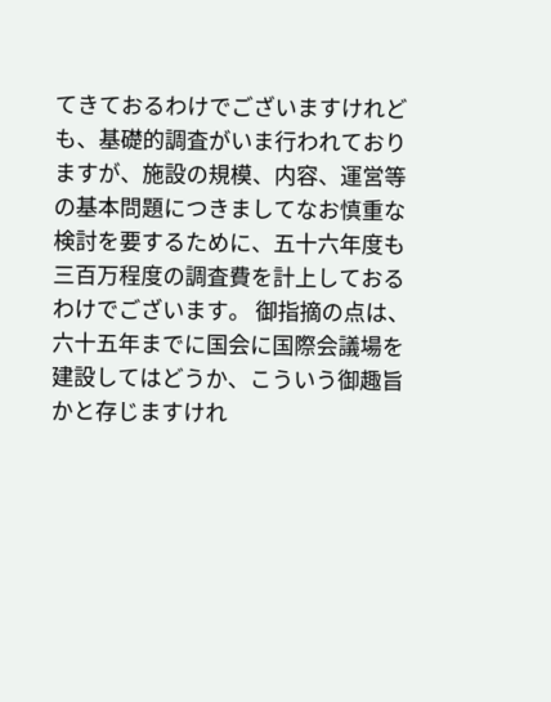てきておるわけでございますけれども、基礎的調査がいま行われておりますが、施設の規模、内容、運営等の基本問題につきましてなお慎重な検討を要するために、五十六年度も三百万程度の調査費を計上しておるわけでございます。 御指摘の点は、六十五年までに国会に国際会議場を建設してはどうか、こういう御趣旨かと存じますけれ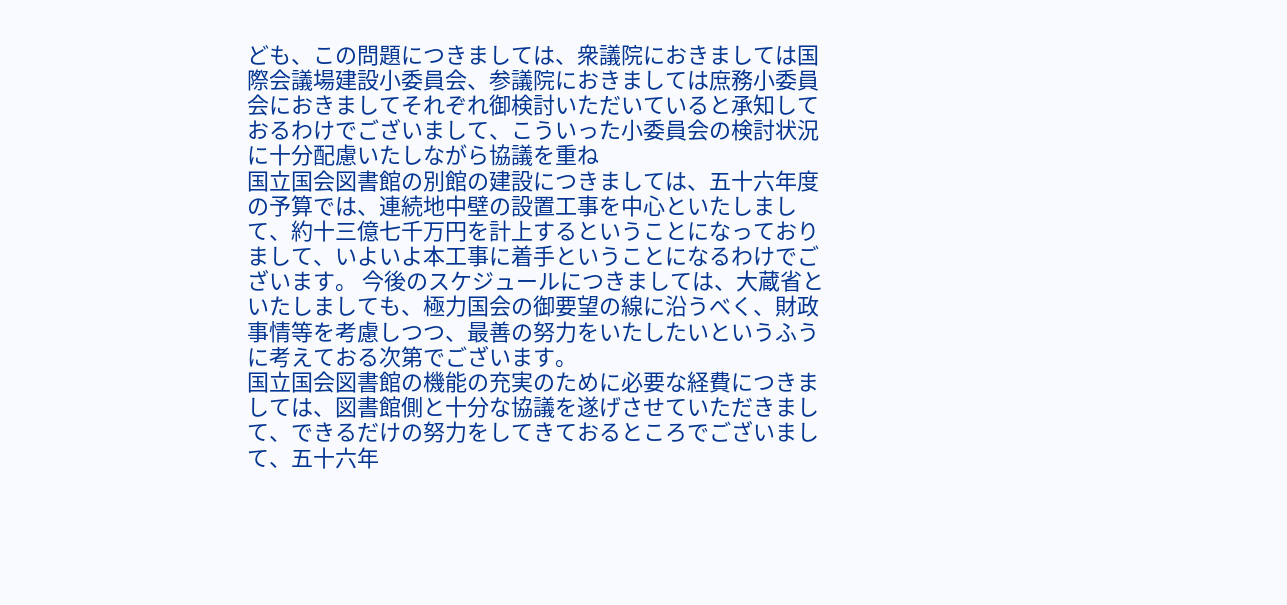ども、この問題につきましては、衆議院におきましては国際会議場建設小委員会、参議院におきましては庶務小委員会におきましてそれぞれ御検討いただいていると承知しておるわけでございまして、こういった小委員会の検討状況に十分配慮いたしながら協議を重ね
国立国会図書館の別館の建設につきましては、五十六年度の予算では、連続地中壁の設置工事を中心といたしまして、約十三億七千万円を計上するということになっておりまして、いよいよ本工事に着手ということになるわけでございます。 今後のスケジュールにつきましては、大蔵省といたしましても、極力国会の御要望の線に沿うべく、財政事情等を考慮しつつ、最善の努力をいたしたいというふうに考えておる次第でございます。
国立国会図書館の機能の充実のために必要な経費につきましては、図書館側と十分な協議を遂げさせていただきまして、できるだけの努力をしてきておるところでございまして、五十六年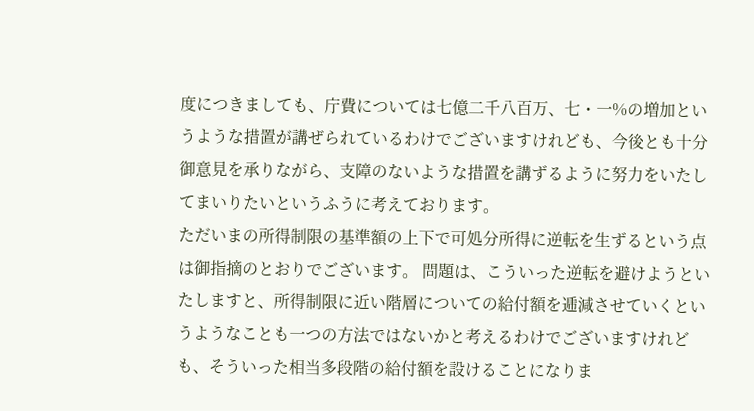度につきましても、庁費については七億二千八百万、七・一%の増加というような措置が講ぜられているわけでございますけれども、今後とも十分御意見を承りながら、支障のないような措置を講ずるように努力をいたしてまいりたいというふうに考えております。
ただいまの所得制限の基準額の上下で可処分所得に逆転を生ずるという点は御指摘のとおりでございます。 問題は、こういった逆転を避けようといたしますと、所得制限に近い階層についての給付額を逓減させていくというようなことも一つの方法ではないかと考えるわけでございますけれども、そういった相当多段階の給付額を設けることになりま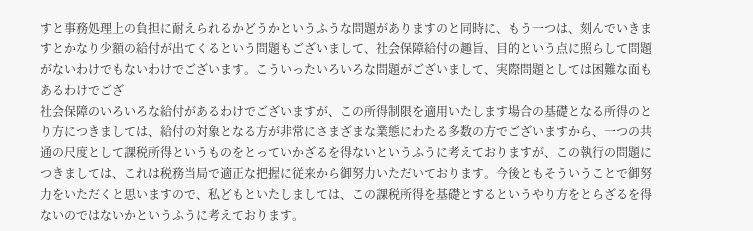すと事務処理上の負担に耐えられるかどうかというふうな問題がありますのと同時に、もう一つは、刻んでいきますとかなり少額の給付が出てくるという問題もございまして、社会保障給付の趣旨、目的という点に照らして問題がないわけでもないわけでございます。こういったいろいろな問題がございまして、実際問題としては困難な面もあるわけでござ
社会保障のいろいろな給付があるわけでございますが、この所得制限を適用いたします場合の基礎となる所得のとり方につきましては、給付の対象となる方が非常にさまざまな業態にわたる多数の方でございますから、一つの共通の尺度として課税所得というものをとっていかざるを得ないというふうに考えておりますが、この執行の問題につきましては、これは税務当局で適正な把握に従来から御努力いただいております。今後ともそういうことで御努力をいただくと思いますので、私どもといたしましては、この課税所得を基礎とするというやり方をとらざるを得ないのではないかというふうに考えております。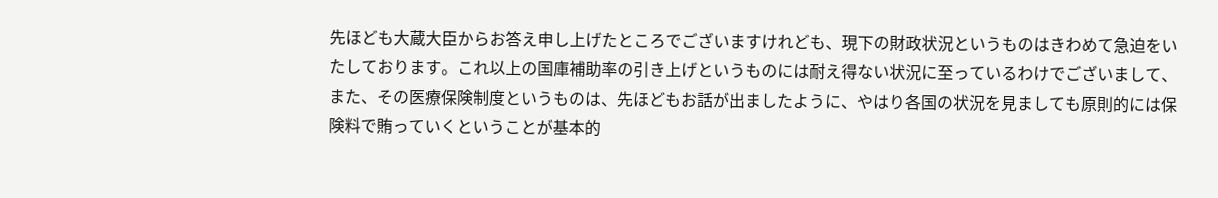先ほども大蔵大臣からお答え申し上げたところでございますけれども、現下の財政状況というものはきわめて急迫をいたしております。これ以上の国庫補助率の引き上げというものには耐え得ない状況に至っているわけでございまして、また、その医療保険制度というものは、先ほどもお話が出ましたように、やはり各国の状況を見ましても原則的には保険料で賄っていくということが基本的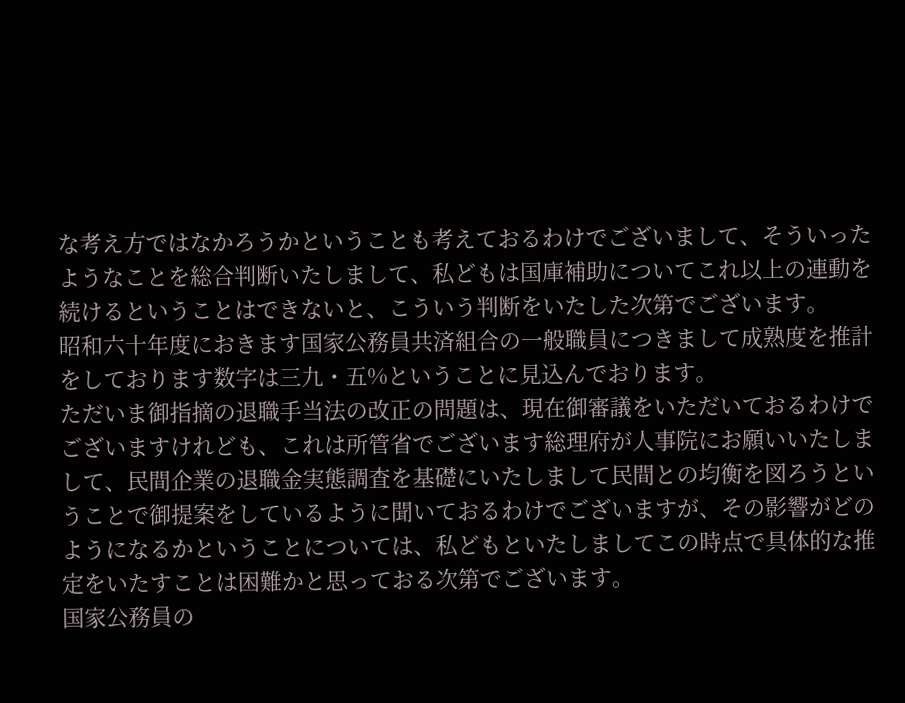な考え方ではなかろうかということも考えておるわけでございまして、そういったようなことを総合判断いたしまして、私どもは国庫補助についてこれ以上の連動を続けるということはできないと、こういう判断をいたした次第でございます。
昭和六十年度におきます国家公務員共済組合の一般職員につきまして成熟度を推計をしております数字は三九・五%ということに見込んでおります。
ただいま御指摘の退職手当法の改正の問題は、現在御審議をいただいておるわけでございますけれども、これは所管省でございます総理府が人事院にお願いいたしまして、民間企業の退職金実態調査を基礎にいたしまして民間との均衡を図ろうということで御提案をしているように聞いておるわけでございますが、その影響がどのようになるかということについては、私どもといたしましてこの時点で具体的な推定をいたすことは困難かと思っておる次第でございます。
国家公務員の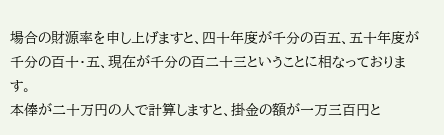場合の財源率を申し上げますと、四十年度が千分の百五、五十年度が千分の百十・五、現在が千分の百二十三ということに相なっております。
本俸が二十万円の人で計算しますと、掛金の額が一万三百円と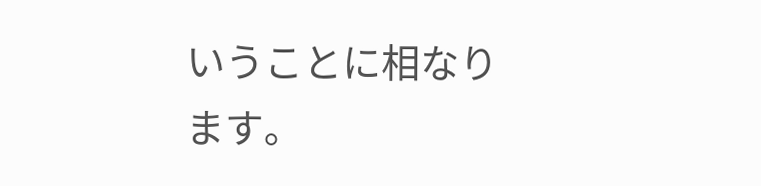いうことに相なります。